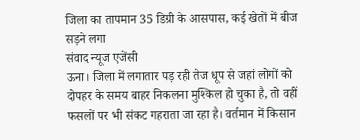जिला का तापमान 35 डिग्री के आसपास, कई खेतों में बीज सड़ने लगा
संवाद न्यूज एजेंसी
ऊना। जिला में लगातार पड़ रही तेज धूप से जहां लोगों को दोपहर के समय बाहर निकलना मुश्किल हो चुका है, तो वहीं फसलों पर भी संकट गहराता जा रहा है। वर्तमान में किसान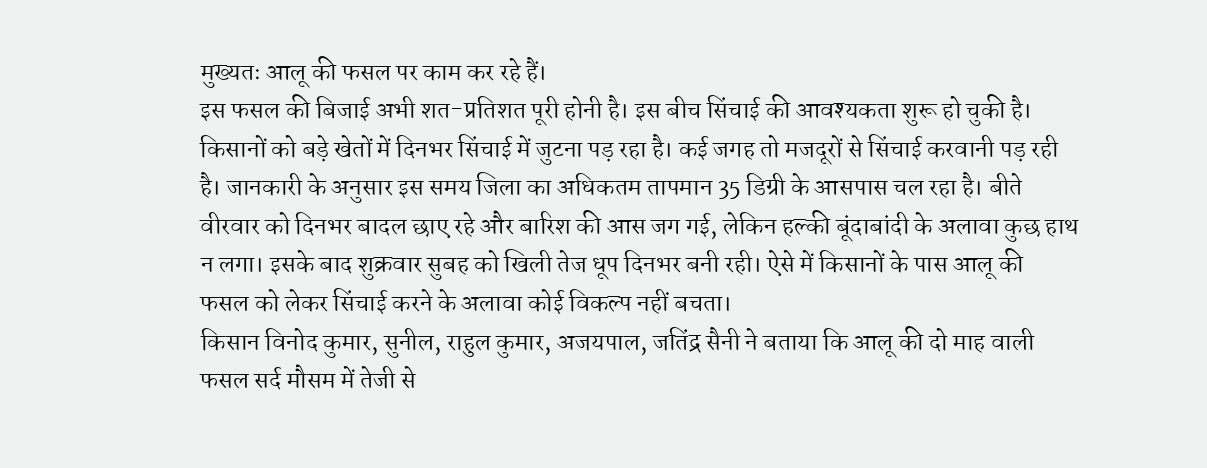मुख्यतः आलू की फसल पर काम कर रहे हैं।
इस फसल की बिजाई अभी शत-प्रतिशत पूरी होनी है। इस बीच सिंचाई की आवश्यकता शुरू हो चुकी है। किसानों को बड़े खेतों में दिनभर सिंचाई में जुटना पड़ रहा है। कई जगह तो मजदूरों से सिंचाई करवानी पड़ रही है। जानकारी के अनुसार इस समय जिला का अधिकतम तापमान 35 डिग्री के आसपास चल रहा है। बीते वीरवार को दिनभर बादल छाए रहे और बारिश की आस जग गई, लेकिन हल्की बूंदाबांदी के अलावा कुछ हाथ न लगा। इसके बाद शुक्रवार सुबह को खिली तेज धूप दिनभर बनी रही। ऐसे में किसानों के पास आलू की फसल को लेकर सिंचाई करने के अलावा कोई विकल्प नहीं बचता।
किसान विनोद कुमार, सुनील, राहुल कुमार, अजयपाल, जतिंद्र सैनी ने बताया कि आलू की दो माह वाली फसल सर्द मौसम में तेजी से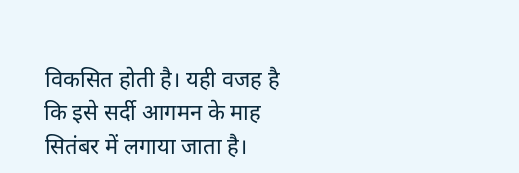विकसित होती है। यही वजह है कि इसे सर्दी आगमन के माह सितंबर में लगाया जाता है।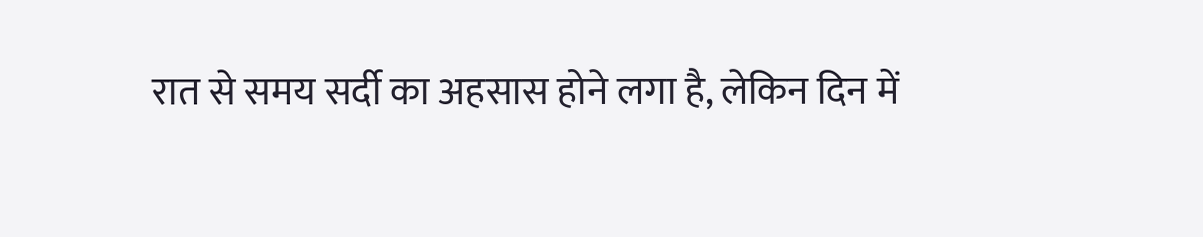रात से समय सर्दी का अहसास होने लगा है, लेकिन दिन में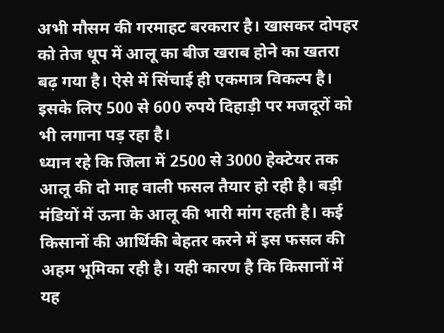अभी मौसम की गरमाहट बरकरार है। खासकर दोपहर को तेज धूप में आलू का बीज खराब होने का खतरा बढ़ गया है। ऐसे में सिंचाई ही एकमात्र विकल्प है। इसके लिए 500 से 600 रुपये दिहाड़ी पर मजदूरों को भी लगाना पड़ रहा है।
ध्यान रहे कि जिला में 2500 से 3000 हेक्टेयर तक आलू की दो माह वाली फसल तैयार हो रही है। बड़ी मंडियों में ऊना के आलू की भारी मांग रहती है। कई किसानों की आर्थिकी बेहतर करने में इस फसल की अहम भूमिका रही है। यही कारण है कि किसानों में यह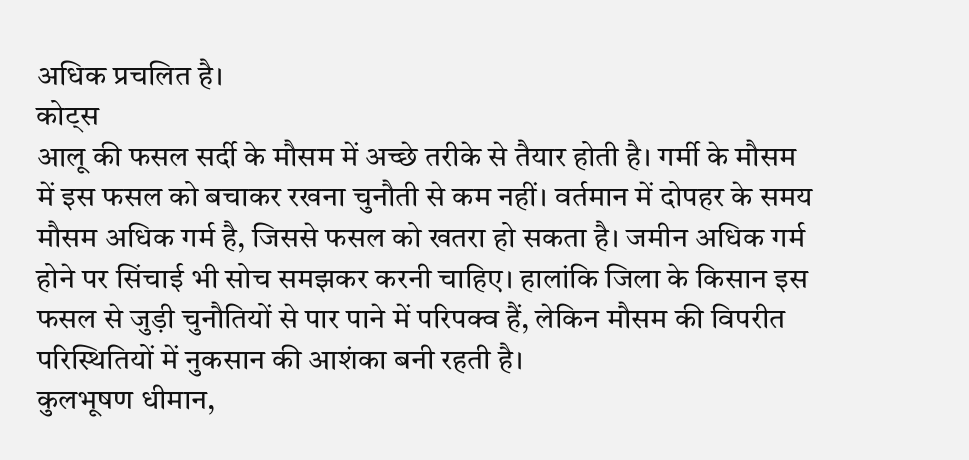अधिक प्रचलित है।
कोट्स
आलू की फसल सर्दी के मौसम में अच्छे तरीके से तैयार होती है। गर्मी के मौसम में इस फसल को बचाकर रखना चुनौती से कम नहीं। वर्तमान में दोपहर के समय मौसम अधिक गर्म है, जिससे फसल को खतरा हो सकता है। जमीन अधिक गर्म होने पर सिंचाई भी सोच समझकर करनी चाहिए। हालांकि जिला के किसान इस फसल से जुड़ी चुनौतियों से पार पाने में परिपक्व हैं, लेकिन मौसम की विपरीत परिस्थितियों में नुकसान की आशंका बनी रहती है।
कुलभूषण धीमान,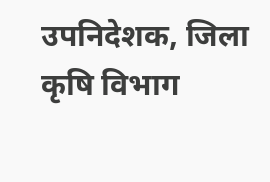उपनिदेशक, जिला कृषि विभाग